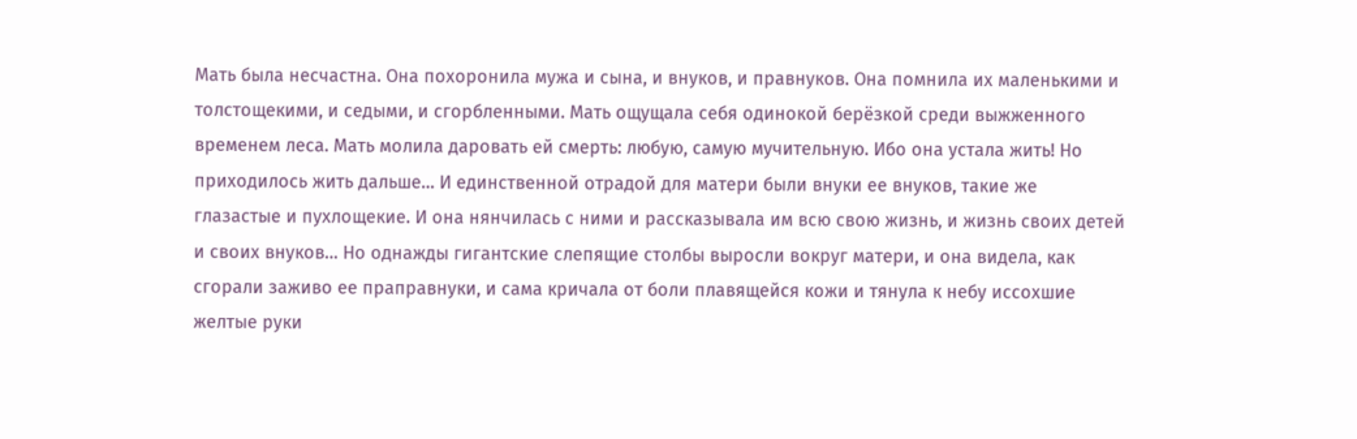Мать была несчастна. Она похоронила мужа и сына, и внуков, и правнуков. Она помнила их маленькими и толстощекими, и седыми, и сгорбленными. Мать ощущала себя одинокой берёзкой среди выжженного временем леса. Мать молила даровать ей смерть: любую, самую мучительную. Ибо она устала жить! Но приходилось жить дальше… И единственной отрадой для матери были внуки ее внуков, такие же глазастые и пухлощекие. И она нянчилась с ними и рассказывала им всю свою жизнь, и жизнь своих детей и своих внуков… Но однажды гигантские слепящие столбы выросли вокруг матери, и она видела, как сгорали заживо ее праправнуки, и сама кричала от боли плавящейся кожи и тянула к небу иссохшие желтые руки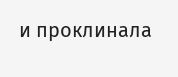и проклинала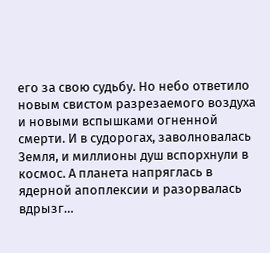его за свою судьбу. Но небо ответило новым свистом разрезаемого воздуха и новыми вспышками огненной смерти. И в судорогах, заволновалась Земля, и миллионы душ вспорхнули в космос. А планета напряглась в ядерной апоплексии и разорвалась вдрызг…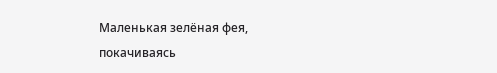Маленькая зелёная фея, покачиваясь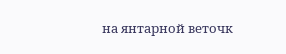на янтарной веточк